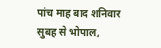पांच माह बाद शनिवार सुबह से भोपाल,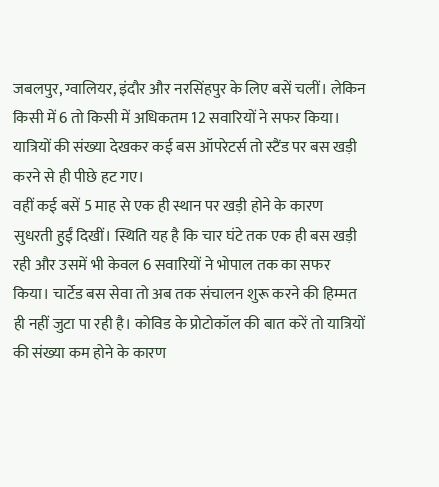जबलपुर, ग्वालियर, इंदौर और नरसिंहपुर के लिए बसें चलीं। लेकिन किसी में 6 तो किसी में अधिकतम 12 सवारियों ने सफर किया। यात्रियों की संख्या देखकर कई बस ऑपरेटर्स तो स्टैंड पर बस खड़ी करने से ही पीछे हट गए।
वहीं कई बसें 5 माह से एक ही स्थान पर खड़ी होने के कारण सुधरती हुईं दिखीं। स्थिति यह है कि चार घंटे तक एक ही बस खड़ी रही और उसमें भी केवल 6 सवारियों ने भोपाल तक का सफर किया। चार्टेड बस सेवा तो अब तक संचालन शुरू करने की हिम्मत ही नहीं जुटा पा रही है। कोविड के प्रोटोकॉल की बात करें तो यात्रियों की संख्या कम होने के कारण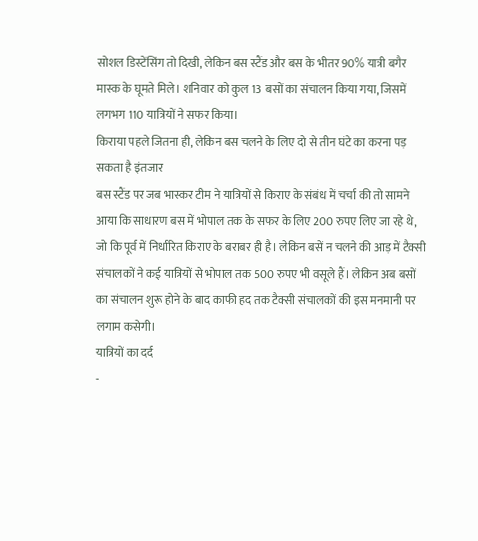सोशल डिस्टेंसिंग तो दिखी, लेकिन बस स्टैंड और बस के भीतर 90% यात्री बगैर मास्क के घूमते मिले। शनिवार को कुल 13 बसों का संचालन किया गया, जिसमें लगभग 110 यात्रियों ने सफर किया।
किराया पहले जितना ही, लेकिन बस चलने के लिए दो से तीन घंटे का करना पड़ सकता है इंतजार
बस स्टैंड पर जब भास्कर टीम ने यात्रियों से किराए के संबंध में चर्चा की तो सामने आया कि साधारण बस में भोपाल तक के सफर के लिए 200 रुपए लिए जा रहे थे, जो कि पूर्व में निर्धारित किराए के बराबर ही है। लेकिन बसें न चलने की आड़ में टैक्सी संचालकों ने कई यात्रियों से भोपाल तक 500 रुपए भी वसूले हैं। लेकिन अब बसों का संचालन शुरू होने के बाद काफी हद तक टैक्सी संचालकों की इस मनमानी पर लगाम कसेगी।
यात्रियों का दर्द
-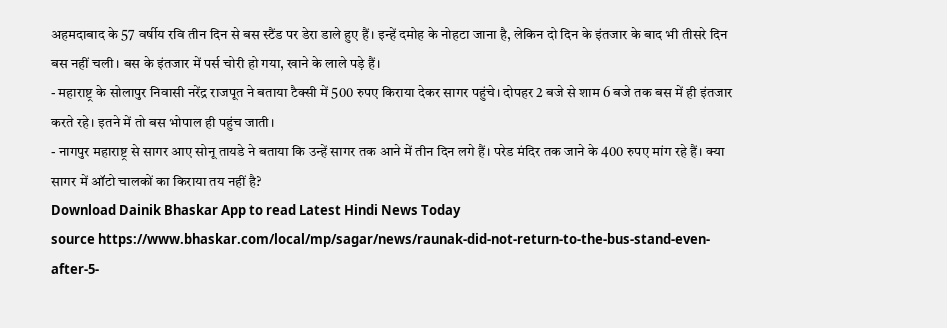अहमदाबाद के 57 वर्षीय रवि तीन दिन से बस स्टैंड पर डेरा डाले हुए हैं। इन्हें दमोह के नोहटा जाना है, लेकिन दो दिन के इंतजार के बाद भी तीसरे दिन बस नहीं चली। बस के इंतजार में पर्स चोरी हो गया, खाने के लाले पड़े हैं।
- महाराष्ट्र के सोलापुर निवासी नरेंद्र राजपूत ने बताया टैक्सी में 500 रुपए किराया देकर सागर पहुंचे। दोपहर 2 बजे से शाम 6 बजे तक बस में ही इंतजार करते रहे। इतने में तो बस भोपाल ही पहुंच जाती।
- नागपुर महाराष्ट्र से सागर आए सोनू तायडे ने बताया कि उन्हें सागर तक आने में तीन दिन लगे हैं। परेड मंदिर तक जाने के 400 रुपए मांग रहे हैं। क्या सागर में ऑटो चालकों का किराया तय नहीं है?
Download Dainik Bhaskar App to read Latest Hindi News Today
source https://www.bhaskar.com/local/mp/sagar/news/raunak-did-not-return-to-the-bus-stand-even-after-5-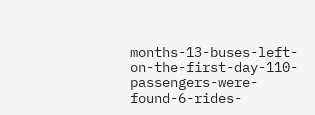months-13-buses-left-on-the-first-day-110-passengers-were-found-6-rides-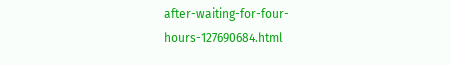after-waiting-for-four-hours-127690684.html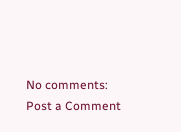No comments:
Post a Comment